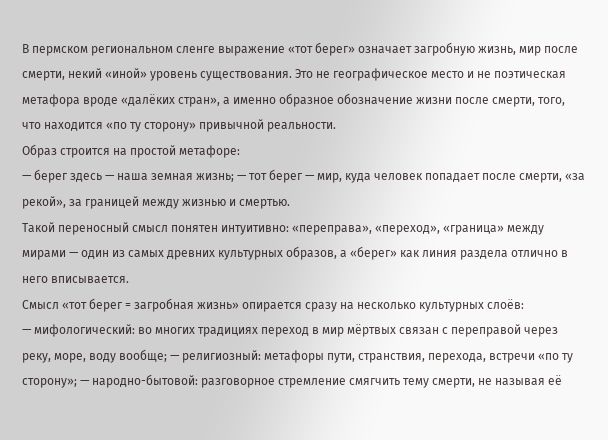В пермском региональном сленге выражение «тот берег» означает загробную жизнь, мир после смерти, некий «иной» уровень существования. Это не географическое место и не поэтическая метафора вроде «далёких стран», а именно образное обозначение жизни после смерти, того, что находится «по ту сторону» привычной реальности.
Образ строится на простой метафоре:
— берег здесь — наша земная жизнь; — тот берег — мир, куда человек попадает после смерти, «за рекой», за границей между жизнью и смертью.
Такой переносный смысл понятен интуитивно: «переправа», «переход», «граница» между мирами — один из самых древних культурных образов, а «берег» как линия раздела отлично в него вписывается.
Смысл «тот берег = загробная жизнь» опирается сразу на несколько культурных слоёв:
— мифологический: во многих традициях переход в мир мёртвых связан с переправой через реку, море, воду вообще; — религиозный: метафоры пути, странствия, перехода, встречи «по ту сторону»; — народно-бытовой: разговорное стремление смягчить тему смерти, не называя её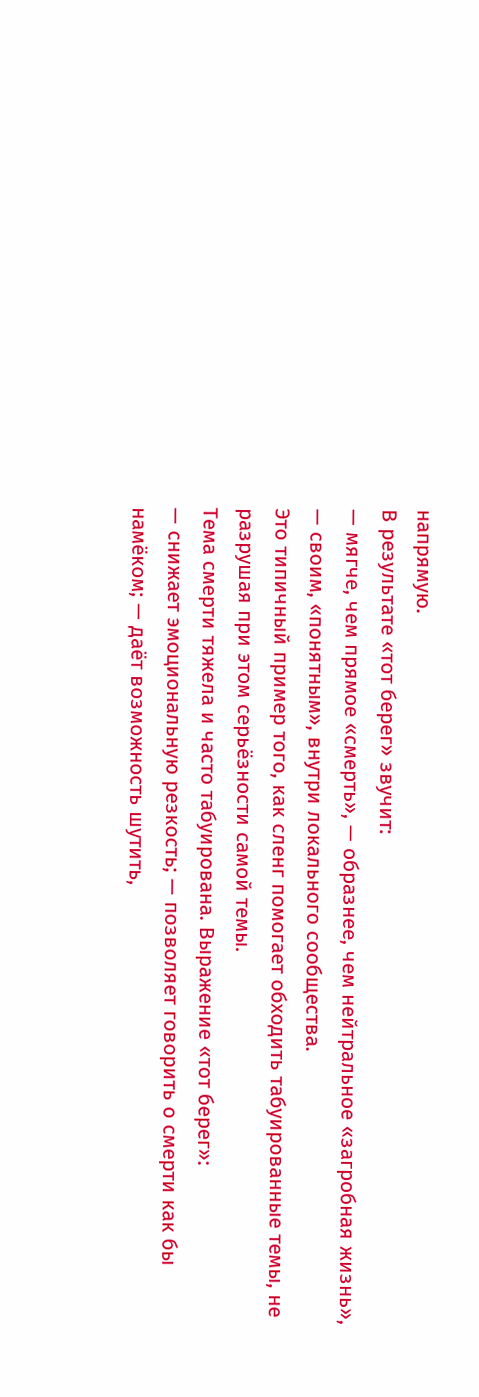напрямую.
В результате «тот берег» звучит:
— мягче, чем прямое «смерть», — образнее, чем нейтральное «загробная жизнь», — своим, «понятным», внутри локального сообщества.
Это типичный пример того, как сленг помогает обходить табуированные темы, не разрушая при этом серьёзности самой темы.
Тема смерти тяжела и часто табуирована. Выражение «тот берег»:
— снижает эмоциональную резкость; — позволяет говорить о смерти как бы намёком; — даёт возможность шутить,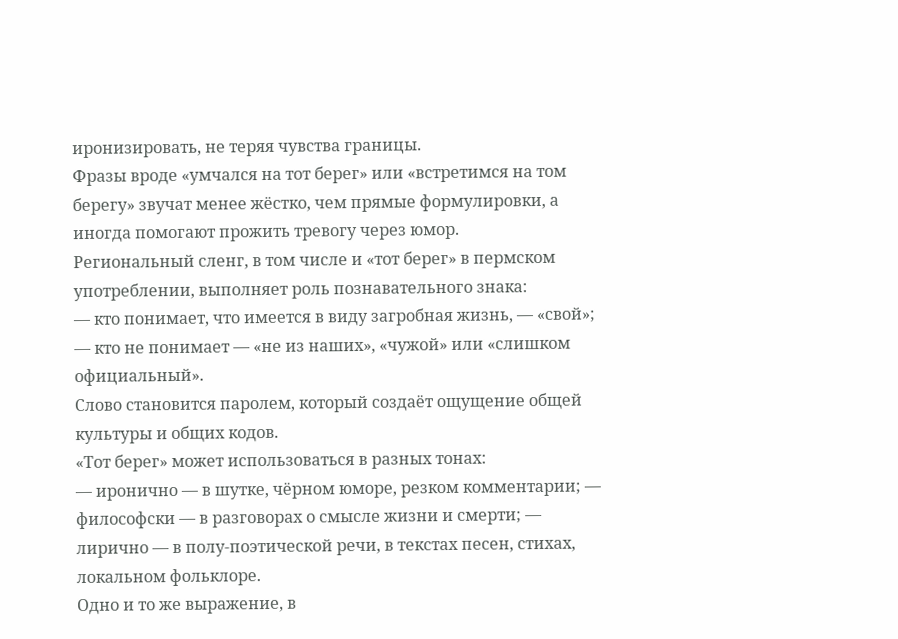иронизировать, не теряя чувства границы.
Фразы вроде «умчался на тот берег» или «встретимся на том берегу» звучат менее жёстко, чем прямые формулировки, а иногда помогают прожить тревогу через юмор.
Региональный сленг, в том числе и «тот берег» в пермском употреблении, выполняет роль познавательного знака:
— кто понимает, что имеется в виду загробная жизнь, — «свой»; — кто не понимает — «не из наших», «чужой» или «слишком официальный».
Слово становится паролем, который создаёт ощущение общей культуры и общих кодов.
«Тот берег» может использоваться в разных тонах:
— иронично — в шутке, чёрном юморе, резком комментарии; — философски — в разговорах о смысле жизни и смерти; — лирично — в полу‑поэтической речи, в текстах песен, стихах, локальном фольклоре.
Одно и то же выражение, в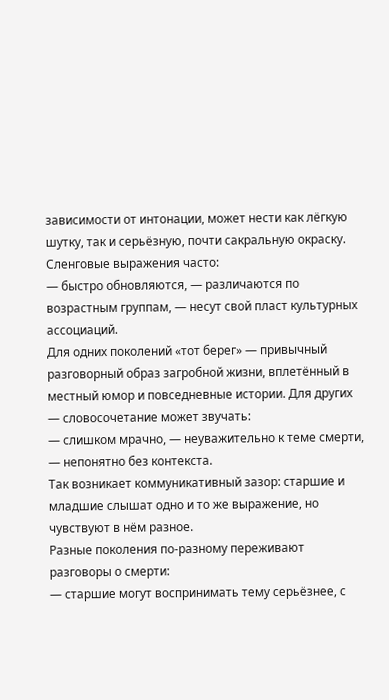зависимости от интонации, может нести как лёгкую шутку, так и серьёзную, почти сакральную окраску.
Сленговые выражения часто:
— быстро обновляются, — различаются по возрастным группам, — несут свой пласт культурных ассоциаций.
Для одних поколений «тот берег» — привычный разговорный образ загробной жизни, вплетённый в местный юмор и повседневные истории. Для других — словосочетание может звучать:
— слишком мрачно, — неуважительно к теме смерти, — непонятно без контекста.
Так возникает коммуникативный зазор: старшие и младшие слышат одно и то же выражение, но чувствуют в нём разное.
Разные поколения по‑разному переживают разговоры о смерти:
— старшие могут воспринимать тему серьёзнее, с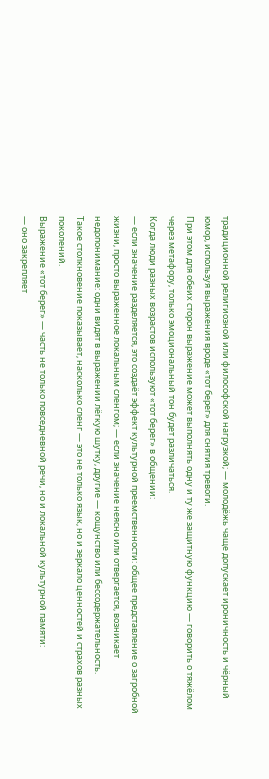традиционной религиозной или философской нагрузкой; — молодёжь чаще допускает ироничность и чёрный юмор, используя выражения вроде «тот берег» для снятия тревоги.
При этом для обеих сторон выражение может выполнять одну и ту же защитную функцию — говорить о тяжёлом через метафору, только эмоциональный тон будет различаться.
Когда люди разных возрастов используют «тот берег» в общении:
— если значение разделяется, это создаёт эффект культурной преемственности: общее представление о загробной жизни, просто выраженное локальным сленгом; — если значение неясно или отвергается, возникает недопонимание: одни видят в выражении лёгкую шутку, другие — кощунство или бессодержательность.
Такое столкновение показывает, насколько сленг — это не только язык, но и зеркало ценностей и страхов разных поколений.
Выражение «тот берег» — часть не только повседневной речи, но и локальной культурной памяти:
— оно закрепляет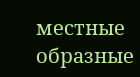местные образные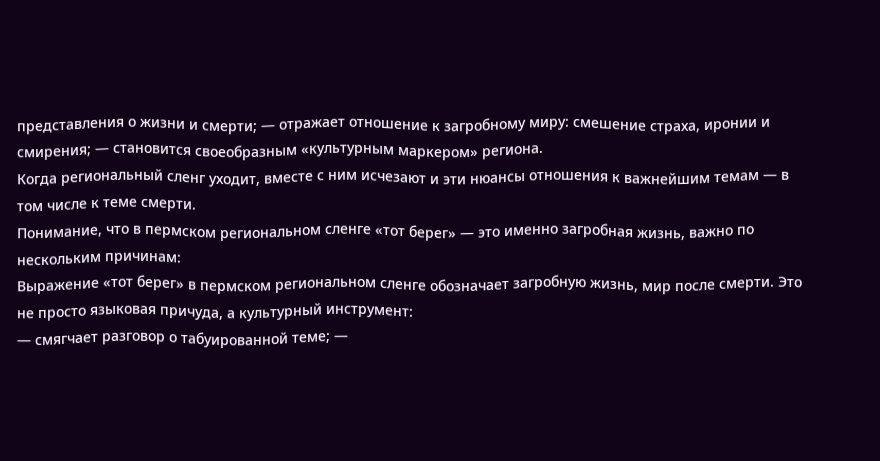представления о жизни и смерти; — отражает отношение к загробному миру: смешение страха, иронии и смирения; — становится своеобразным «культурным маркером» региона.
Когда региональный сленг уходит, вместе с ним исчезают и эти нюансы отношения к важнейшим темам — в том числе к теме смерти.
Понимание, что в пермском региональном сленге «тот берег» — это именно загробная жизнь, важно по нескольким причинам:
Выражение «тот берег» в пермском региональном сленге обозначает загробную жизнь, мир после смерти. Это не просто языковая причуда, а культурный инструмент:
— смягчает разговор о табуированной теме; —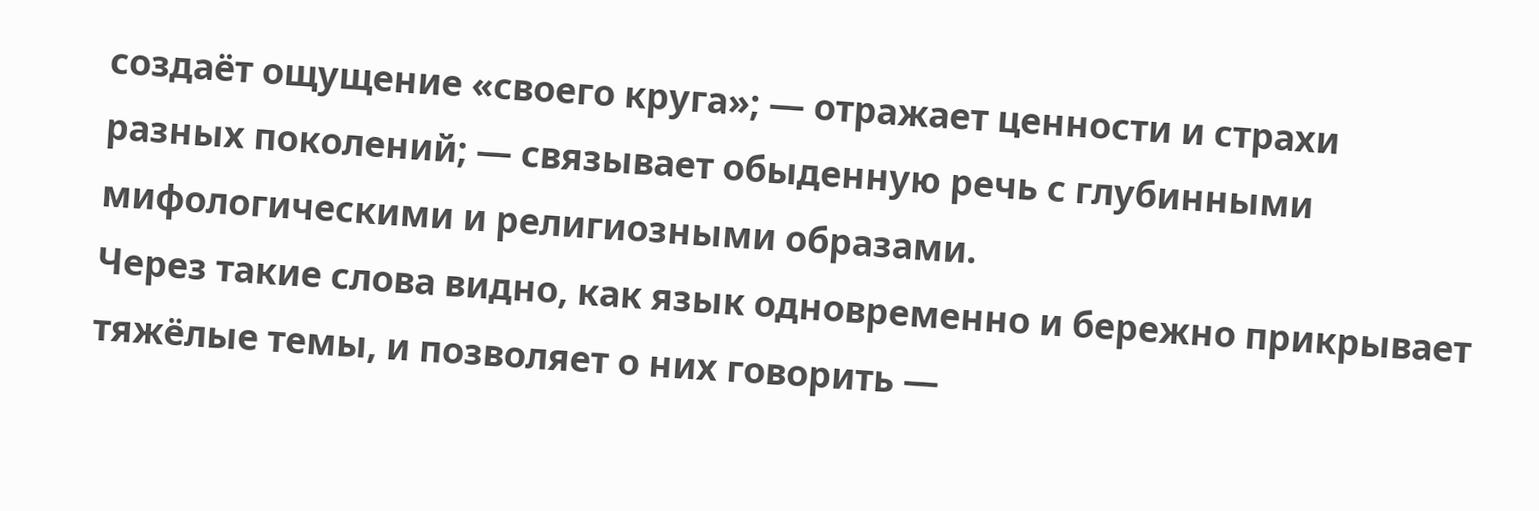создаёт ощущение «своего круга»; — отражает ценности и страхи разных поколений; — связывает обыденную речь с глубинными мифологическими и религиозными образами.
Через такие слова видно, как язык одновременно и бережно прикрывает тяжёлые темы, и позволяет о них говорить —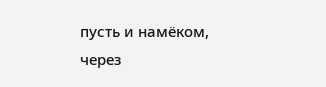пусть и намёком, через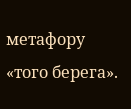метафору «того берега».